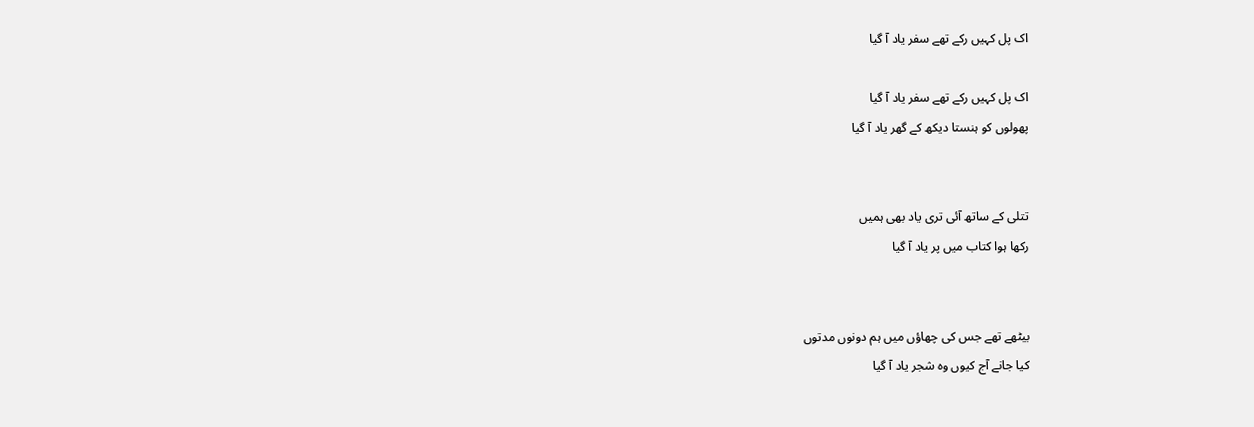اک پل کہیں رکے تھے سفر یاد آ گیا

اک پل کہیں رکے تھے سفر یاد آ گیا
پھولوں کو ہنستا دیکھ کے گھر یاد آ گیا


تتلی کے ساتھ آئی تری یاد بھی ہمیں
رکھا ہوا کتاب میں پر یاد آ گیا


بیٹھے تھے جس کی چھاؤں میں ہم دونوں مدتوں
کیا جانے آج کیوں وہ شجر یاد آ گیا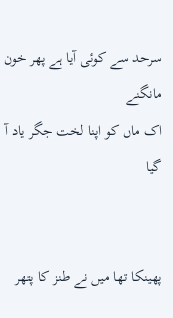سرحد سے کوئی آیا ہے پھر خون مانگنے
اک ماں کو اپنا لخت جگر یاد آ گیا


پھینکا تھا میں نے طنز کا پتھر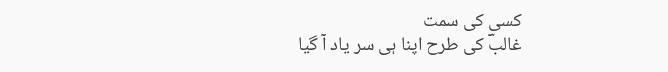کسی کی سمت
غالبؔ کی طرح اپنا ہی سر یاد آ گیا